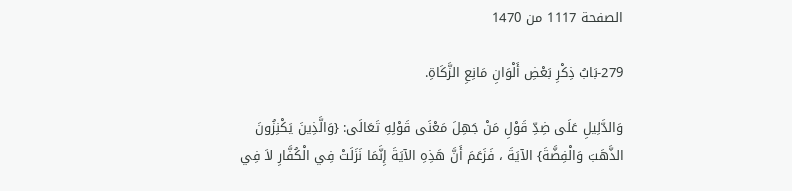الصفحة 1117 من 1470

279-بَابُ ذِكْرِ بَعْضِ أَلْوَانِ مَانِعِ الزَّكَاةِ.

وَالدَّلِيلِ عَلَى ضِدِّ قَوْلِ مَنْ جَهِلَ مَعْنَى قَوْلِهِ تَعَالَى: {وَالَّذِينَ يَكْنِزُونَ الذَّهَبَ وَالْفِضَّةَ} الآيَةَ ، فَزَعَمَ أَنَّ هَذِهِ الآيَةَ إِنَّمَا نَزَلَتْ فِي الْكُفَّارِ لاَ فِي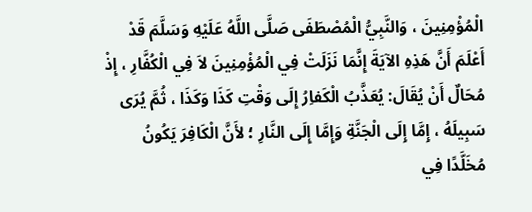الْمُؤْمِنِينَ ، وَالنَّبِيُّ الْمُصْطَفَى صَلَّى اللَّهُ عَلَيْهِ وَسَلَّمَ قَدْ أَعْلَمَ أَنَّ هَذِهِ الآيَةَ إِنَّمَا نَزَلَتْ فِي الْمُؤْمِنِينَ لاَ فِي الْكُفَّارِ ، إِذْ مُحَالٌ أَنْ يُقَالَ: يُعَذَّبُ الْكَفاِرُ إِلَى وَقْتِ كَذَا وَكَذَا ، ثُمَّ يُرَى سَبِيلَهُ ، إِمَّا إِلَى الْجَنَّةِ وَإِمَّا إِلَى النَّارِ ؛ لأَنَّ الْكَافِرَ يَكُونُ مُخَلَّدًا فِي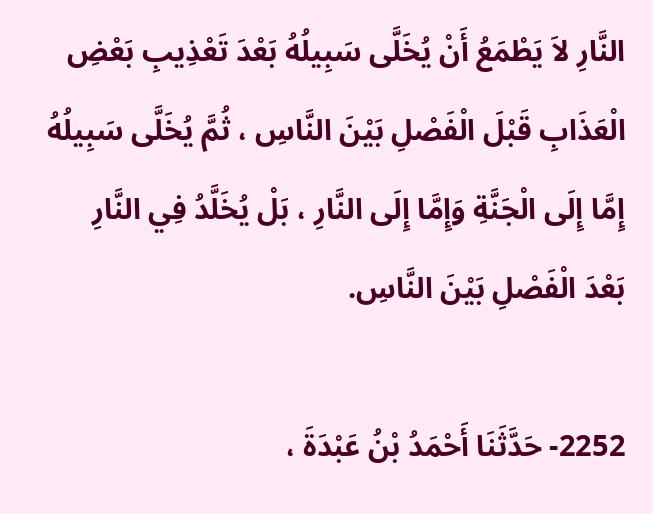النَّارِ لاَ يَطْمَعُ أَنْ يُخَلَّى سَبِيلُهُ بَعْدَ تَعْذِيبِ بَعْضِ الْعَذَابِ قَبْلَ الْفَصْلِ بَيْنَ النَّاسِ ، ثُمَّ يُخَلَّى سَبِيلُهُ إِمَّا إِلَى الْجَنَّةِ وَإِمَّا إِلَى النَّارِ ، بَلْ يُخَلَّدُ فِي النَّارِ بَعْدَ الْفَصْلِ بَيْنَ النَّاسِ.

2252- حَدَّثَنَا أَحْمَدُ بْنُ عَبْدَةَ ،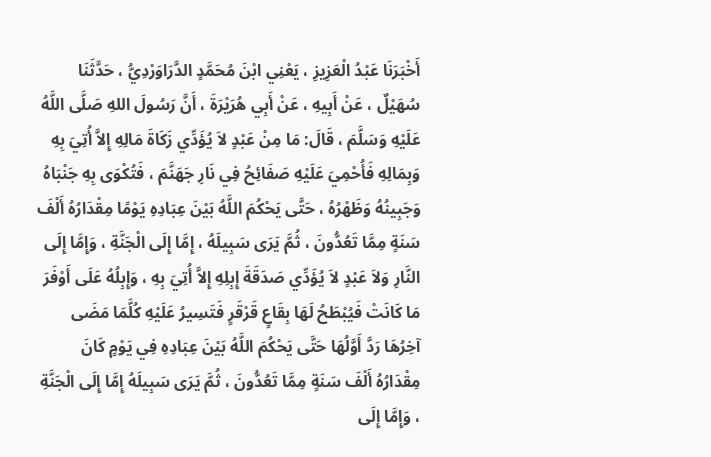أَخْبَرَنَا عَبْدُ الْعَزِيزِ ، يَعْنِي ابْنَ مُحَمَّدٍ الدَّرَاوَرْدِيُّ ، حَدَّثَنَا سُهَيْلٌ ، عَنْ أَبِيهِ ، عَنْ أَبِي هُرَيْرَةَ ، أَنَّ رَسُولَ اللهِ صَلَّى اللَّهُ عَلَيْهِ وَسَلَّمَ ، قَالَ: مَا مِنْ عَبْدٍ لاَ يُؤَدِّي زَكَاةَ مَالِهِ إِلاَّ أُتِيَ بِهِ وَبِمَالِهِ فَأُحْمِيَ عَلَيْهِ صَفَائِحُ فِي نَارِ جَهَنَّمَ ، فَتُكْوَى بِهِ جَنْبَاهُ وَجَبِينُهُ وَظَهْرُهُ ، حَتَّى يَحْكُمَ اللَّهُ بَيْنَ عِبَادِهِ يَوْمًا مِقْدَارُهُ أَلْفَ سَنَةٍ مِمَّا تَعُدُّونَ ، ثُمَّ يَرَى سَبِيلَهُ ، إِمَّا إِلَى الْجَنَّةِ ، وَإِمَّا إِلَى النَّارِ وَلاَ عَبْدٍ لاَ يُؤَدِّي صَدَقَةَ إِبِلِهِ إِلاَّ أُتِيَ بِهِ ، وَإِبِلُهُ عَلَى أَوْفَرَ مَا كَانَتْ فَيُبْطَحُ لَهَا بِقَاعٍ قَرْقَرٍ فَتَسِيرُ عَلَيْهِ كُلَّمَا مَضَى آخِرُهَا رَدَّ أَوَّلُهَا حَتَّى يَحْكُمَ اللَّهُ بَيْنَ عِبَادِهِ فِي يَوْمٍ كَانَ مِقْدَارُهُ أَلْفَ سَنَةٍ مِمَّا تَعُدُّونَ ، ثُمَّ يَرَى سَبِيلَهُ إِمَّا إِلَى الْجَنَّةِ ، وَإِمَّا إِلَى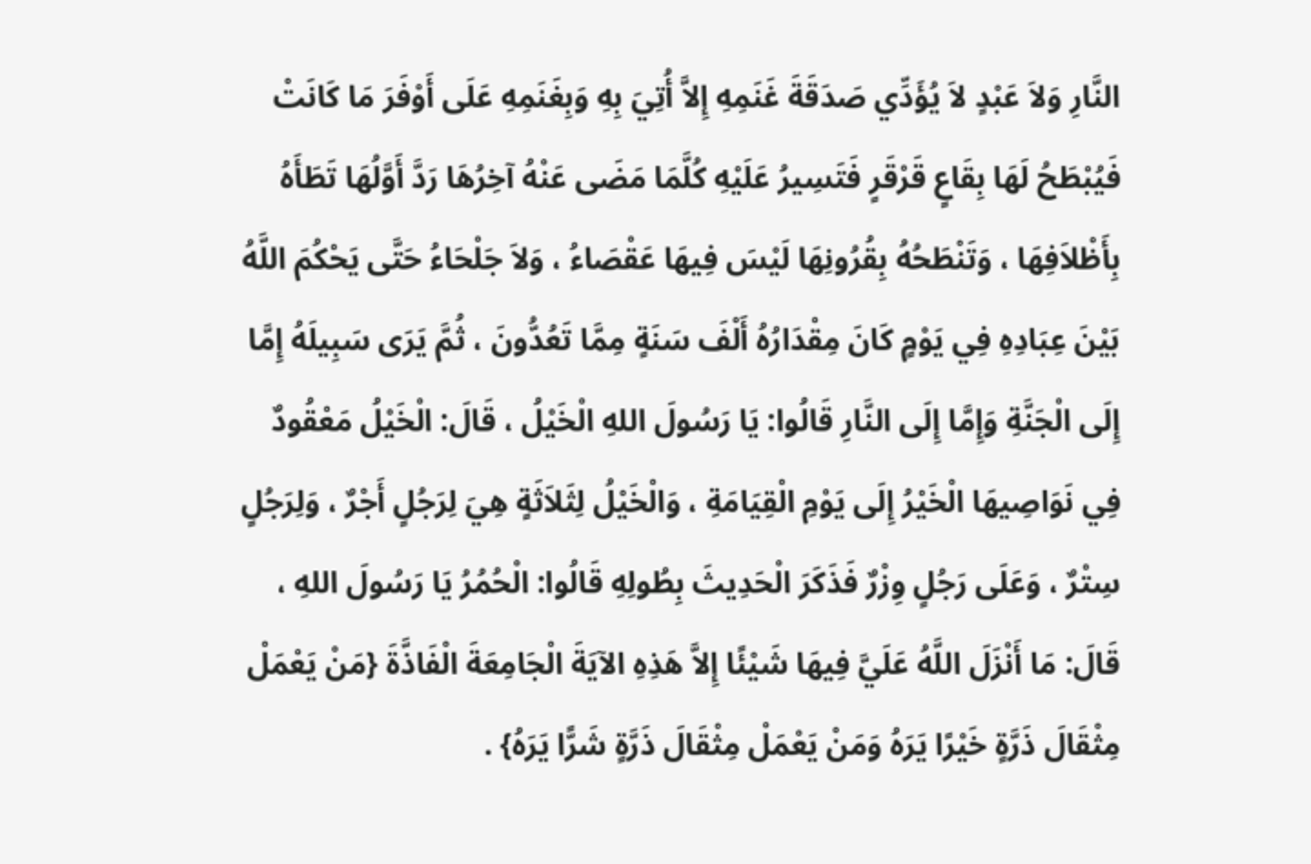النَّارِ وَلاَ عَبْدٍ لاَ يُؤَدِّي صَدَقَةَ غَنَمِهِ إِلاَّ أُتِيَ بِهِ وَبِغَنَمِهِ عَلَى أَوْفَرَ مَا كَانَتْ فَيُبْطَحُ لَهَا بِقَاعٍ قَرْقَرٍ فَتَسِيرُ عَلَيْهِ كُلَّمَا مَضَى عَنْهُ آخِرُهَا رَدَّ أَوَّلُهَا تَطَأَهُ بِأَظْلاَفِهَا ، وَتَنْطَحُهُ بِقُرُونِهَا لَيْسَ فِيهَا عَقْصَاءُ ، وَلاَ جَلْحَاءُ حَتَّى يَحْكُمَ اللَّهُ بَيْنَ عِبَادِهِ فِي يَوْمٍ كَانَ مِقْدَارُهُ أَلْفَ سَنَةٍ مِمَّا تَعُدُّونَ ، ثُمَّ يَرَى سَبِيلَهُ إِمَّا إِلَى الْجَنَّةِ وَإِمَّا إِلَى النَّارِ قَالُوا: يَا رَسُولَ اللهِ الْخَيْلُ ، قَالَ: الْخَيْلُ مَعْقُودٌ فِي نَوَاصِيهَا الْخَيْرُ إِلَى يَوْمِ الْقِيَامَةِ ، وَالْخَيْلُ لِثَلاَثَةٍ هِيَ لِرَجُلٍ أَجْرٌ ، وَلِرَجُلٍ سِتْرٌ ، وَعَلَى رَجُلٍ وِزْرٌ فَذَكَرَ الْحَدِيثَ بِطُولِهِ قَالُوا: الْحُمُرُ يَا رَسُولَ اللهِ ، قَالَ: مَا أَنْزَلَ اللَّهُ عَلَيَّ فِيهَا شَيْئًا إِلاَّ هَذِهِ الآيَةَ الْجَامِعَةَ الْفَاذَّةَ {مَنْ يَعْمَلْ مِثْقَالَ ذَرَّةٍ خَيْرًا يَرَهُ وَمَنْ يَعْمَلْ مِثْقَالَ ذَرَّةٍ شَرًّا يَرَهُ} .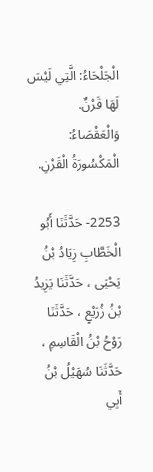الْجَلْحَاءُ: الَّتِي لَيْسَ لَهَا قَرْنٌ. وَالْعَقْصَاءُ: الْمَكْسُورَةُ الْقَرْنِ.

2253- حَدَّثَنَا أَبُو الْخَطَّابِ زِيَادُ بْنُ يَحْيَى ، حَدَّثَنَا يَزِيدُ بْنُ زُرَيْعٍ ، حَدَّثَنَا رَوْحُ بْنُ الْقَاسِمِ ، حَدَّثَنَا سُهَيْلُ بْنُ أَبِي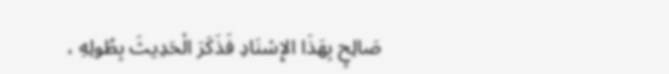صَالِحٍ بِهَذَا الإِسْنَادِ فَذَكَرَ الْحَدِيثَ بِطُولِهِ ،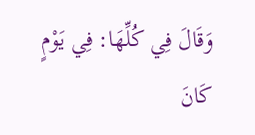وَقَالَ فِي كُلِّهَا: فِي يَوْمٍ كَانَ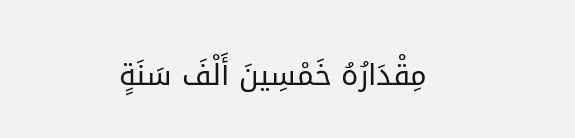مِقْدَارُهُ خَمْسِينَ أَلْفَ سَنَةٍ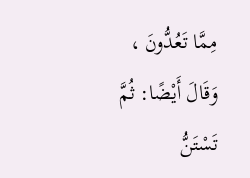مِمَّا تَعُدُّونَ ، وَقَالَ أَيْضًا: ثُمَّ تَسْتَنُّ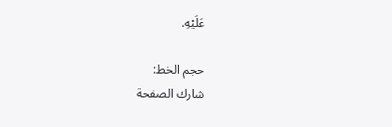عَلَيْهِ.

حجم الخط:
شارك الصفحة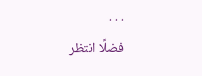. . .
فضلًا انتظر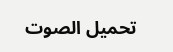تحميل الصوت